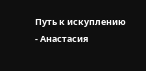Путь к искуплению - Анастасия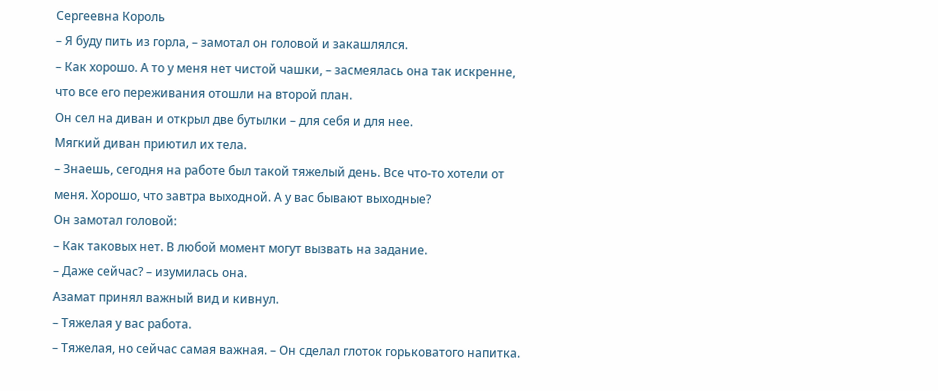Сергеевна Король
– Я буду пить из горла, – замотал он головой и закашлялся.
– Как хорошо. А то у меня нет чистой чашки, – засмеялась она так искренне, что все его переживания отошли на второй план.
Он сел на диван и открыл две бутылки – для себя и для нее.
Мягкий диван приютил их тела.
– Знаешь, сегодня на работе был такой тяжелый день. Все что-то хотели от меня. Хорошо, что завтра выходной. А у вас бывают выходные?
Он замотал головой:
– Как таковых нет. В любой момент могут вызвать на задание.
– Даже сейчас? – изумилась она.
Азамат принял важный вид и кивнул.
– Тяжелая у вас работа.
– Тяжелая, но сейчас самая важная. – Он сделал глоток горьковатого напитка.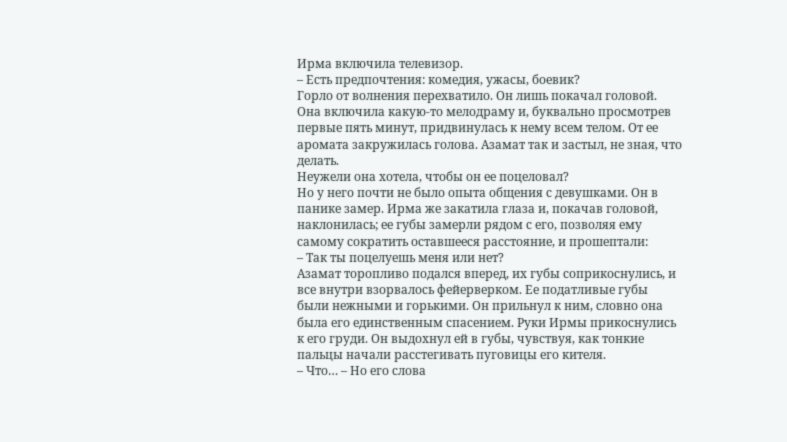Ирма включила телевизор.
– Есть предпочтения: комедия, ужасы, боевик?
Горло от волнения перехватило. Он лишь покачал головой.
Она включила какую-то мелодраму и, буквально просмотрев первые пять минут, придвинулась к нему всем телом. От ее аромата закружилась голова. Азамат так и застыл, не зная, что делать.
Неужели она хотела, чтобы он ее поцеловал?
Но у него почти не было опыта общения с девушками. Он в панике замер. Ирма же закатила глаза и, покачав головой, наклонилась; ее губы замерли рядом с его, позволяя ему самому сократить оставшееся расстояние, и прошептали:
– Так ты поцелуешь меня или нет?
Азамат торопливо подался вперед, их губы соприкоснулись, и все внутри взорвалось фейерверком. Ее податливые губы были нежными и горькими. Он прильнул к ним, словно она была его единственным спасением. Руки Ирмы прикоснулись к его груди. Он выдохнул ей в губы, чувствуя, как тонкие пальцы начали расстегивать пуговицы его кителя.
– Что… – Но его слова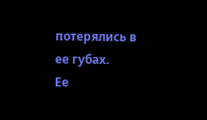потерялись в ее губах.
Ее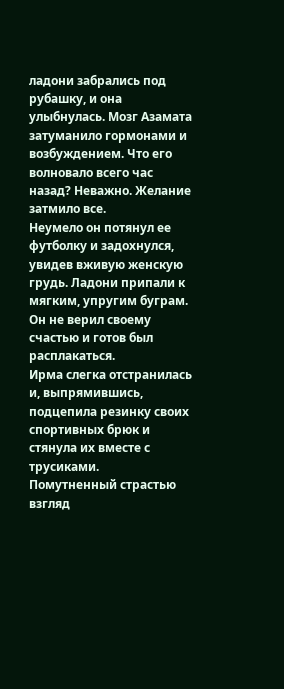ладони забрались под рубашку, и она улыбнулась. Мозг Азамата затуманило гормонами и возбуждением. Что его волновало всего час назад? Неважно. Желание затмило все.
Неумело он потянул ее футболку и задохнулся, увидев вживую женскую грудь. Ладони припали к мягким, упругим буграм. Он не верил своему счастью и готов был расплакаться.
Ирма слегка отстранилась и, выпрямившись, подцепила резинку своих спортивных брюк и стянула их вместе с трусиками.
Помутненный страстью взгляд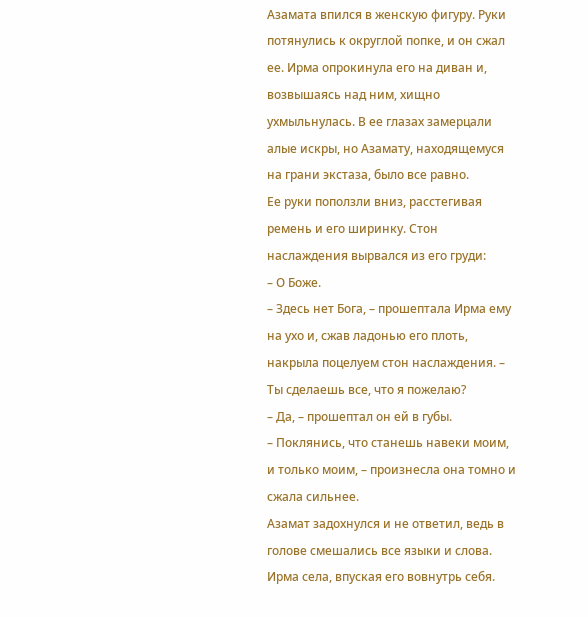Азамата впился в женскую фигуру. Руки потянулись к округлой попке, и он сжал ее. Ирма опрокинула его на диван и, возвышаясь над ним, хищно ухмыльнулась. В ее глазах замерцали алые искры, но Азамату, находящемуся на грани экстаза, было все равно.
Ее руки поползли вниз, расстегивая ремень и его ширинку. Стон наслаждения вырвался из его груди:
– О Боже.
– Здесь нет Бога, – прошептала Ирма ему на ухо и, сжав ладонью его плоть, накрыла поцелуем стон наслаждения. – Ты сделаешь все, что я пожелаю?
– Да, – прошептал он ей в губы.
– Поклянись, что станешь навеки моим, и только моим, – произнесла она томно и сжала сильнее.
Азамат задохнулся и не ответил, ведь в голове смешались все языки и слова. Ирма села, впуская его вовнутрь себя.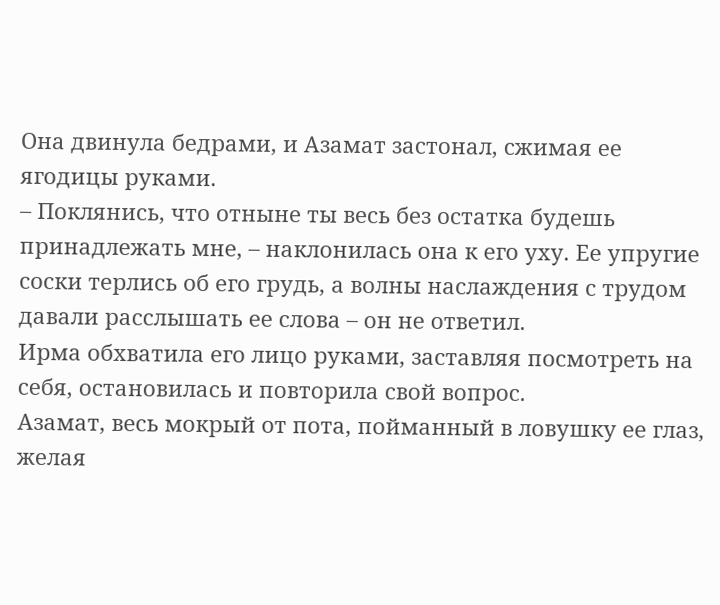Она двинула бедрами, и Азамат застонал, сжимая ее ягодицы руками.
– Поклянись, что отныне ты весь без остатка будешь принадлежать мне, – наклонилась она к его уху. Ее упругие соски терлись об его грудь, а волны наслаждения с трудом давали расслышать ее слова – он не ответил.
Ирма обхватила его лицо руками, заставляя посмотреть на себя, остановилась и повторила свой вопрос.
Азамат, весь мокрый от пота, пойманный в ловушку ее глаз, желая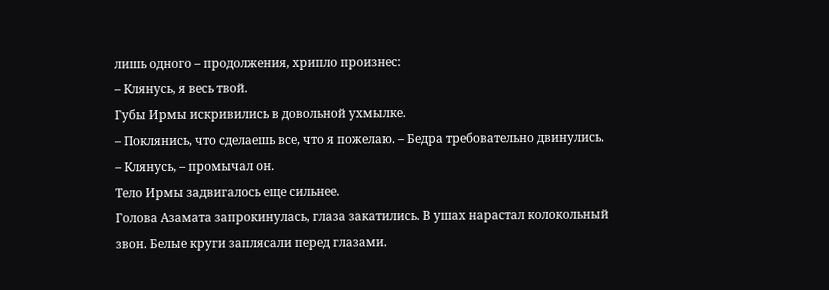лишь одного – продолжения, хрипло произнес:
– Клянусь, я весь твой.
Губы Ирмы искривились в довольной ухмылке.
– Поклянись, что сделаешь все, что я пожелаю. – Бедра требовательно двинулись.
– Клянусь, – промычал он.
Тело Ирмы задвигалось еще сильнее.
Голова Азамата запрокинулась, глаза закатились. В ушах нарастал колокольный звон. Белые круги заплясали перед глазами.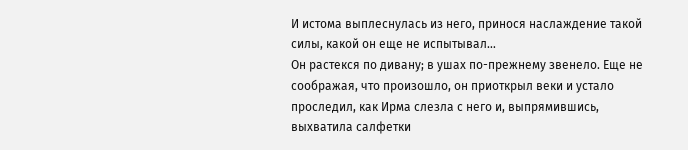И истома выплеснулась из него, принося наслаждение такой силы, какой он еще не испытывал…
Он растекся по дивану; в ушах по-прежнему звенело. Еще не соображая, что произошло, он приоткрыл веки и устало проследил, как Ирма слезла с него и, выпрямившись, выхватила салфетки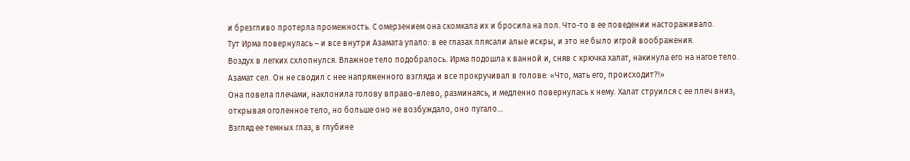и брезгливо протерла промежность. С омерзением она скомкала их и бросила на пол. Что-то в ее поведении настораживало.
Тут Ирма повернулась – и все внутри Азамата упало: в ее глазах плясали алые искры, и это не было игрой воображения.
Воздух в легких схлопнулся. Влажное тело подобралось. Ирма подошла к ванной и, сняв с крючка халат, накинула его на нагое тело.
Азамат сел. Он не сводил с нее напряженного взгляда и все прокручивал в голове: «Что, мать его, происходит?!»
Она повела плечами, наклонила голову вправо-влево, разминаясь, и медленно повернулась к нему. Халат струился с ее плеч вниз, открывая оголенное тело, но больше оно не возбуждало, оно пугало…
Взгляд ее темных глаз, в глубине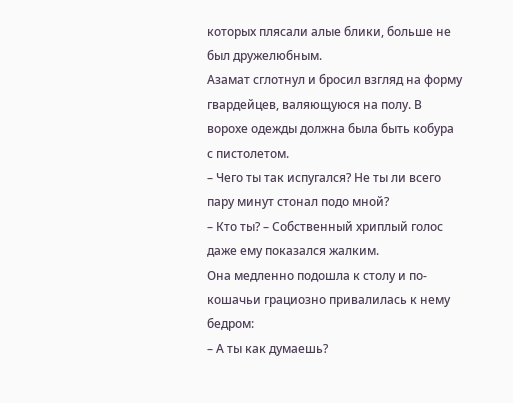которых плясали алые блики, больше не был дружелюбным.
Азамат сглотнул и бросил взгляд на форму гвардейцев, валяющуюся на полу. В ворохе одежды должна была быть кобура с пистолетом.
– Чего ты так испугался? Не ты ли всего пару минут стонал подо мной?
– Кто ты? – Собственный хриплый голос даже ему показался жалким.
Она медленно подошла к столу и по-кошачьи грациозно привалилась к нему бедром:
– А ты как думаешь?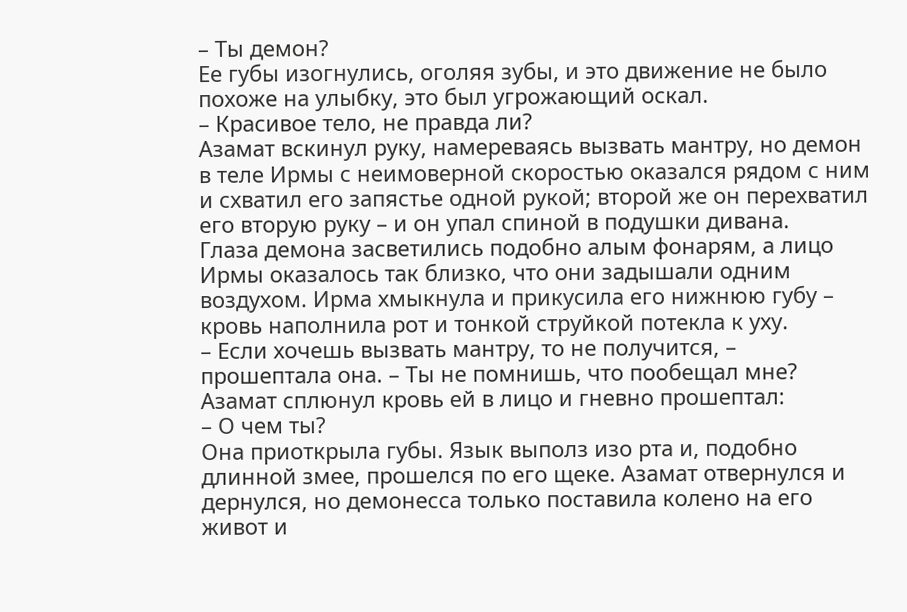– Ты демон?
Ее губы изогнулись, оголяя зубы, и это движение не было похоже на улыбку, это был угрожающий оскал.
– Красивое тело, не правда ли?
Азамат вскинул руку, намереваясь вызвать мантру, но демон в теле Ирмы с неимоверной скоростью оказался рядом с ним и схватил его запястье одной рукой; второй же он перехватил его вторую руку – и он упал спиной в подушки дивана.
Глаза демона засветились подобно алым фонарям, а лицо Ирмы оказалось так близко, что они задышали одним воздухом. Ирма хмыкнула и прикусила его нижнюю губу – кровь наполнила рот и тонкой струйкой потекла к уху.
– Если хочешь вызвать мантру, то не получится, – прошептала она. – Ты не помнишь, что пообещал мне?
Азамат сплюнул кровь ей в лицо и гневно прошептал:
– О чем ты?
Она приоткрыла губы. Язык выполз изо рта и, подобно длинной змее, прошелся по его щеке. Азамат отвернулся и дернулся, но демонесса только поставила колено на его живот и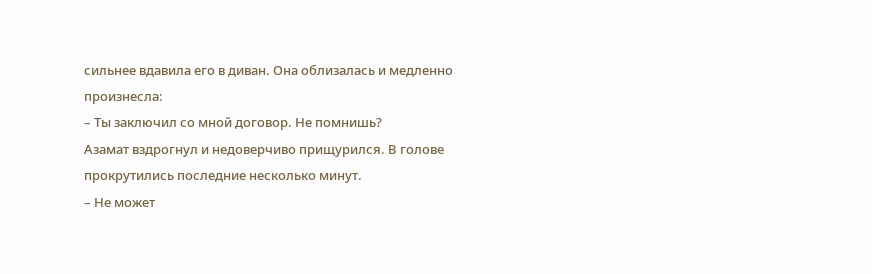сильнее вдавила его в диван. Она облизалась и медленно произнесла:
– Ты заключил со мной договор. Не помнишь?
Азамат вздрогнул и недоверчиво прищурился. В голове прокрутились последние несколько минут.
– Не может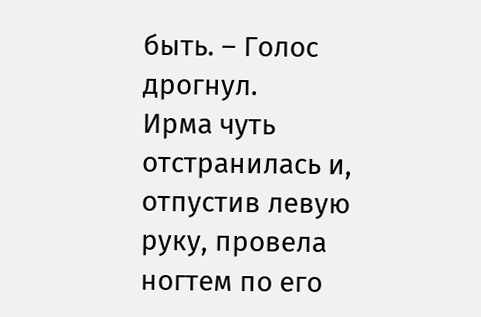быть. – Голос дрогнул.
Ирма чуть отстранилась и, отпустив левую руку, провела ногтем по его